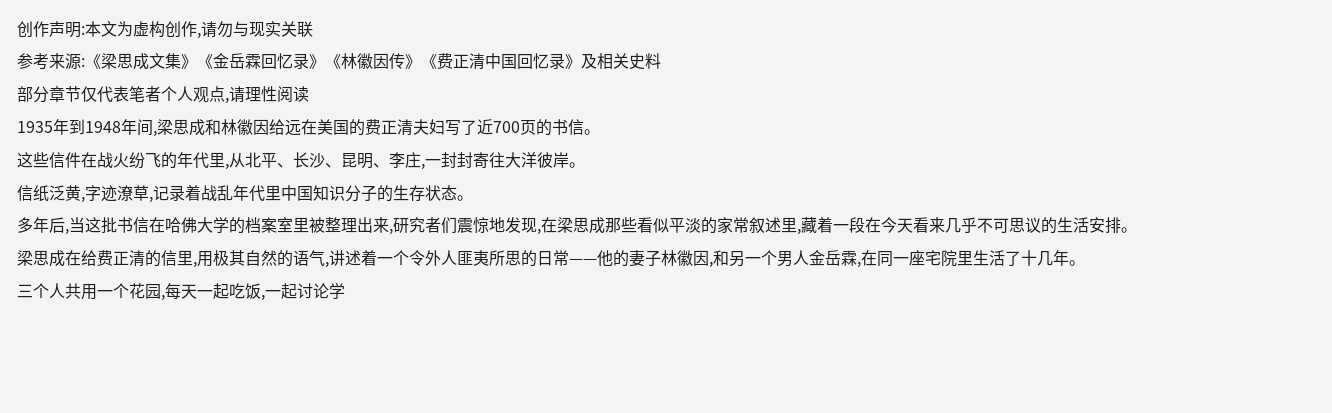创作声明:本文为虚构创作,请勿与现实关联
参考来源:《梁思成文集》《金岳霖回忆录》《林徽因传》《费正清中国回忆录》及相关史料
部分章节仅代表笔者个人观点,请理性阅读
1935年到1948年间,梁思成和林徽因给远在美国的费正清夫妇写了近700页的书信。
这些信件在战火纷飞的年代里,从北平、长沙、昆明、李庄,一封封寄往大洋彼岸。
信纸泛黄,字迹潦草,记录着战乱年代里中国知识分子的生存状态。
多年后,当这批书信在哈佛大学的档案室里被整理出来,研究者们震惊地发现,在梁思成那些看似平淡的家常叙述里,藏着一段在今天看来几乎不可思议的生活安排。
梁思成在给费正清的信里,用极其自然的语气,讲述着一个令外人匪夷所思的日常——他的妻子林徽因,和另一个男人金岳霖,在同一座宅院里生活了十几年。
三个人共用一个花园,每天一起吃饭,一起讨论学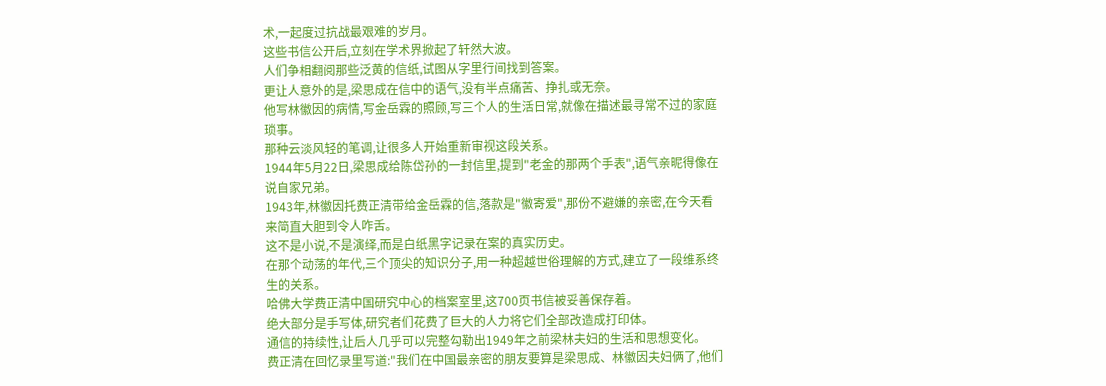术,一起度过抗战最艰难的岁月。
这些书信公开后,立刻在学术界掀起了轩然大波。
人们争相翻阅那些泛黄的信纸,试图从字里行间找到答案。
更让人意外的是,梁思成在信中的语气,没有半点痛苦、挣扎或无奈。
他写林徽因的病情,写金岳霖的照顾,写三个人的生活日常,就像在描述最寻常不过的家庭琐事。
那种云淡风轻的笔调,让很多人开始重新审视这段关系。
1944年5月22日,梁思成给陈岱孙的一封信里,提到"老金的那两个手表",语气亲昵得像在说自家兄弟。
1943年,林徽因托费正清带给金岳霖的信,落款是"徽寄爱",那份不避嫌的亲密,在今天看来简直大胆到令人咋舌。
这不是小说,不是演绎,而是白纸黑字记录在案的真实历史。
在那个动荡的年代,三个顶尖的知识分子,用一种超越世俗理解的方式,建立了一段维系终生的关系。
哈佛大学费正清中国研究中心的档案室里,这700页书信被妥善保存着。
绝大部分是手写体,研究者们花费了巨大的人力将它们全部改造成打印体。
通信的持续性,让后人几乎可以完整勾勒出1949年之前梁林夫妇的生活和思想变化。
费正清在回忆录里写道:"我们在中国最亲密的朋友要算是梁思成、林徽因夫妇俩了,他们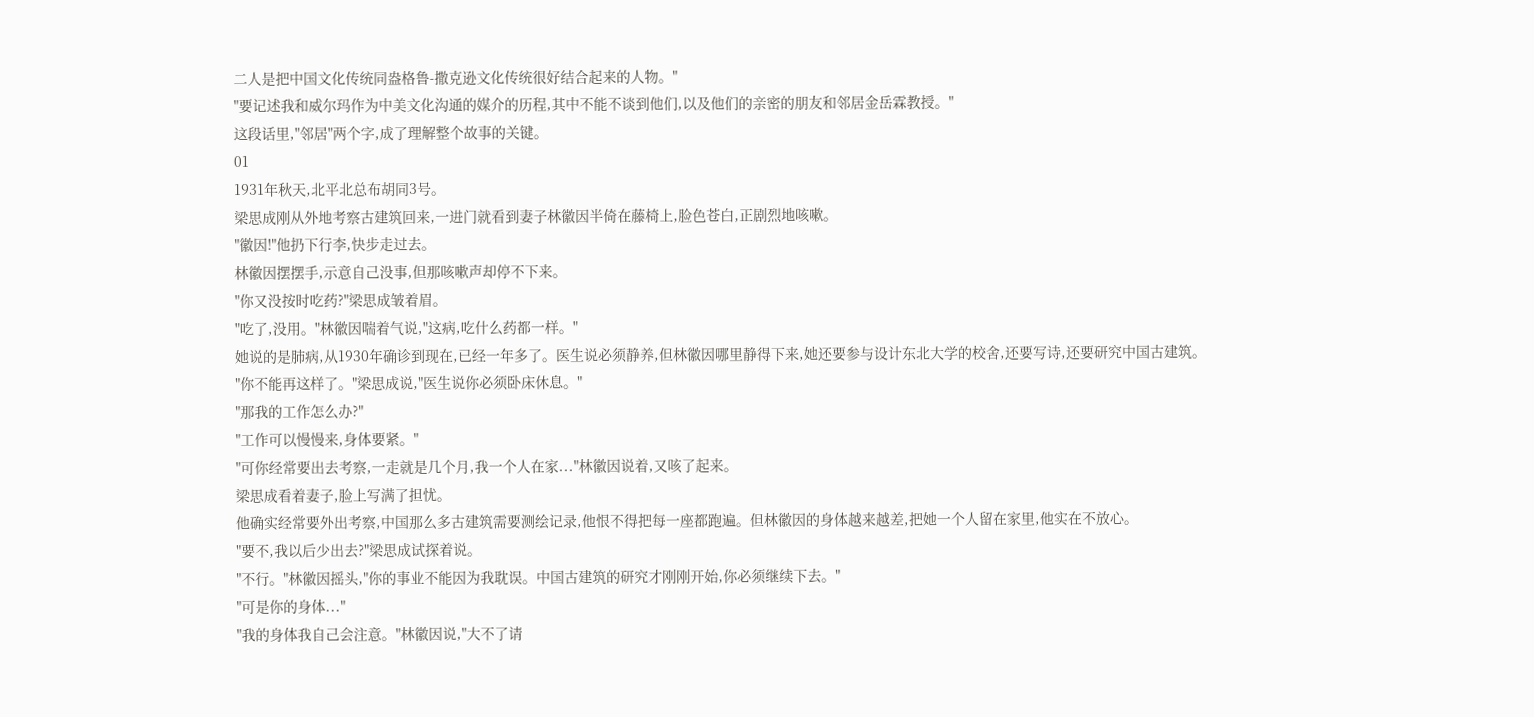二人是把中国文化传统同盎格鲁-撒克逊文化传统很好结合起来的人物。"
"要记述我和威尔玛作为中美文化沟通的媒介的历程,其中不能不谈到他们,以及他们的亲密的朋友和邻居金岳霖教授。"
这段话里,"邻居"两个字,成了理解整个故事的关键。
01
1931年秋天,北平北总布胡同3号。
梁思成刚从外地考察古建筑回来,一进门就看到妻子林徽因半倚在藤椅上,脸色苍白,正剧烈地咳嗽。
"徽因!"他扔下行李,快步走过去。
林徽因摆摆手,示意自己没事,但那咳嗽声却停不下来。
"你又没按时吃药?"梁思成皱着眉。
"吃了,没用。"林徽因喘着气说,"这病,吃什么药都一样。"
她说的是肺病,从1930年确诊到现在,已经一年多了。医生说必须静养,但林徽因哪里静得下来,她还要参与设计东北大学的校舍,还要写诗,还要研究中国古建筑。
"你不能再这样了。"梁思成说,"医生说你必须卧床休息。"
"那我的工作怎么办?"
"工作可以慢慢来,身体要紧。"
"可你经常要出去考察,一走就是几个月,我一个人在家..."林徽因说着,又咳了起来。
梁思成看着妻子,脸上写满了担忧。
他确实经常要外出考察,中国那么多古建筑需要测绘记录,他恨不得把每一座都跑遍。但林徽因的身体越来越差,把她一个人留在家里,他实在不放心。
"要不,我以后少出去?"梁思成试探着说。
"不行。"林徽因摇头,"你的事业不能因为我耽误。中国古建筑的研究才刚刚开始,你必须继续下去。"
"可是你的身体..."
"我的身体我自己会注意。"林徽因说,"大不了请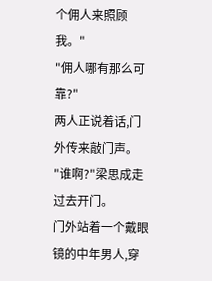个佣人来照顾我。"
"佣人哪有那么可靠?"
两人正说着话,门外传来敲门声。
"谁啊?"梁思成走过去开门。
门外站着一个戴眼镜的中年男人,穿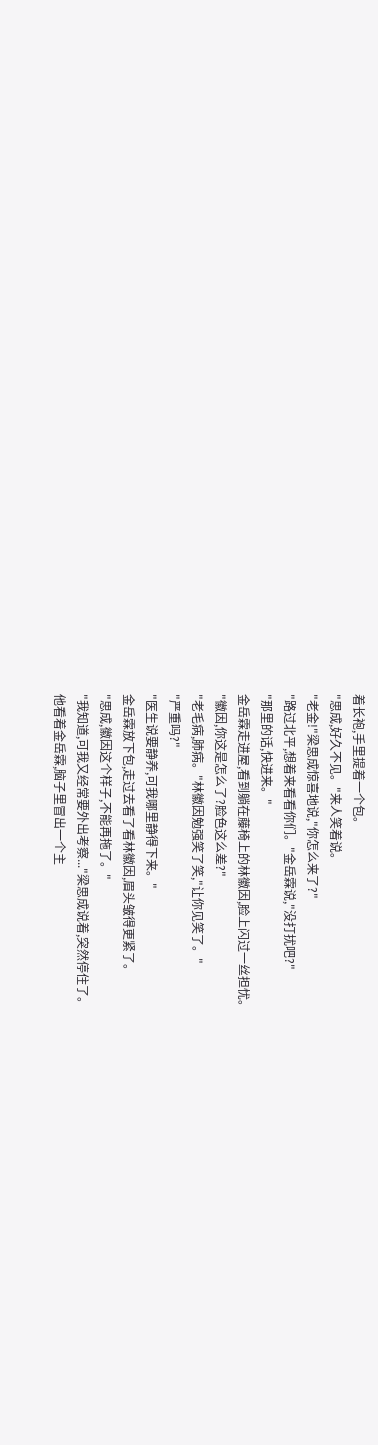着长袍,手里提着一个包。
"思成,好久不见。"来人笑着说。
"老金!"梁思成惊喜地说,"你怎么来了?"
"路过北平,想着来看看你们。"金岳霖说,"没打扰吧?"
"那里的话,快进来。"
金岳霖走进屋,看到躺在藤椅上的林徽因,脸上闪过一丝担忧。
"徽因,你这是怎么了?脸色这么差?"
"老毛病,肺病。"林徽因勉强笑了笑,"让你见笑了。"
"严重吗?"
"医生说要静养,可我哪里静得下来。"
金岳霖放下包,走过去看了看林徽因,眉头皱得更紧了。
"思成,徽因这个样子,不能再拖了。"
"我知道,可我又经常要外出考察..."梁思成说着,突然停住了。
他看着金岳霖,脑子里冒出一个主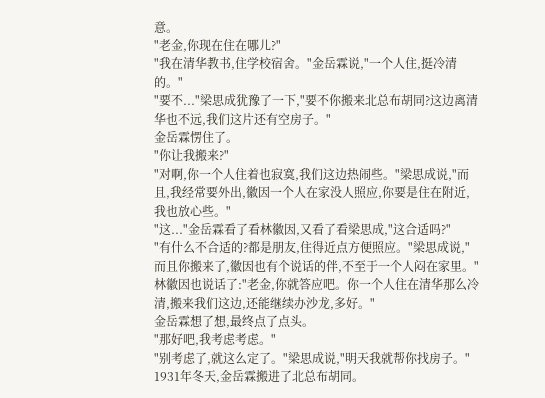意。
"老金,你现在住在哪儿?"
"我在清华教书,住学校宿舍。"金岳霖说,"一个人住,挺冷清的。"
"要不..."梁思成犹豫了一下,"要不你搬来北总布胡同?这边离清华也不远,我们这片还有空房子。"
金岳霖愣住了。
"你让我搬来?"
"对啊,你一个人住着也寂寞,我们这边热闹些。"梁思成说,"而且,我经常要外出,徽因一个人在家没人照应,你要是住在附近,我也放心些。"
"这..."金岳霖看了看林徽因,又看了看梁思成,"这合适吗?"
"有什么不合适的?都是朋友,住得近点方便照应。"梁思成说,"而且你搬来了,徽因也有个说话的伴,不至于一个人闷在家里。"
林徽因也说话了:"老金,你就答应吧。你一个人住在清华那么冷清,搬来我们这边,还能继续办沙龙,多好。"
金岳霖想了想,最终点了点头。
"那好吧,我考虑考虑。"
"别考虑了,就这么定了。"梁思成说,"明天我就帮你找房子。"
1931年冬天,金岳霖搬进了北总布胡同。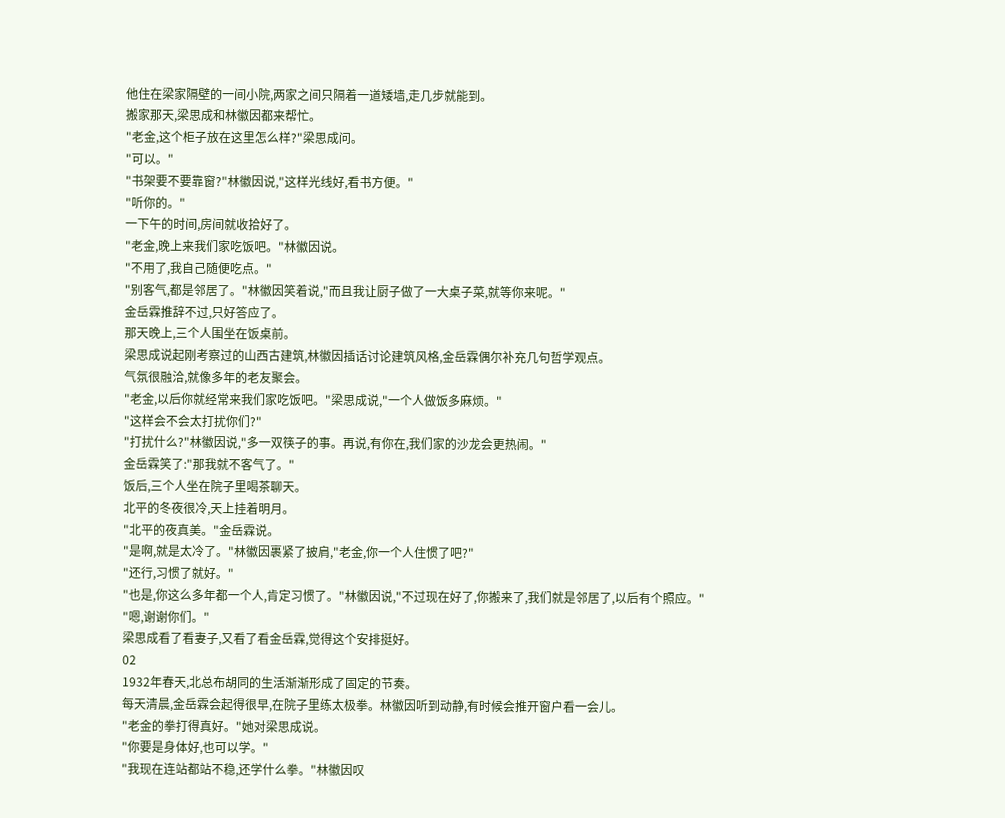他住在梁家隔壁的一间小院,两家之间只隔着一道矮墙,走几步就能到。
搬家那天,梁思成和林徽因都来帮忙。
"老金,这个柜子放在这里怎么样?"梁思成问。
"可以。"
"书架要不要靠窗?"林徽因说,"这样光线好,看书方便。"
"听你的。"
一下午的时间,房间就收拾好了。
"老金,晚上来我们家吃饭吧。"林徽因说。
"不用了,我自己随便吃点。"
"别客气,都是邻居了。"林徽因笑着说,"而且我让厨子做了一大桌子菜,就等你来呢。"
金岳霖推辞不过,只好答应了。
那天晚上,三个人围坐在饭桌前。
梁思成说起刚考察过的山西古建筑,林徽因插话讨论建筑风格,金岳霖偶尔补充几句哲学观点。
气氛很融洽,就像多年的老友聚会。
"老金,以后你就经常来我们家吃饭吧。"梁思成说,"一个人做饭多麻烦。"
"这样会不会太打扰你们?"
"打扰什么?"林徽因说,"多一双筷子的事。再说,有你在,我们家的沙龙会更热闹。"
金岳霖笑了:"那我就不客气了。"
饭后,三个人坐在院子里喝茶聊天。
北平的冬夜很冷,天上挂着明月。
"北平的夜真美。"金岳霖说。
"是啊,就是太冷了。"林徽因裹紧了披肩,"老金,你一个人住惯了吧?"
"还行,习惯了就好。"
"也是,你这么多年都一个人,肯定习惯了。"林徽因说,"不过现在好了,你搬来了,我们就是邻居了,以后有个照应。"
"嗯,谢谢你们。"
梁思成看了看妻子,又看了看金岳霖,觉得这个安排挺好。
02
1932年春天,北总布胡同的生活渐渐形成了固定的节奏。
每天清晨,金岳霖会起得很早,在院子里练太极拳。林徽因听到动静,有时候会推开窗户看一会儿。
"老金的拳打得真好。"她对梁思成说。
"你要是身体好,也可以学。"
"我现在连站都站不稳,还学什么拳。"林徽因叹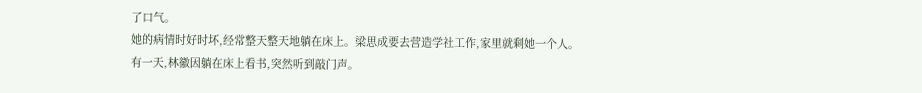了口气。
她的病情时好时坏,经常整天整天地躺在床上。梁思成要去营造学社工作,家里就剩她一个人。
有一天,林徽因躺在床上看书,突然听到敲门声。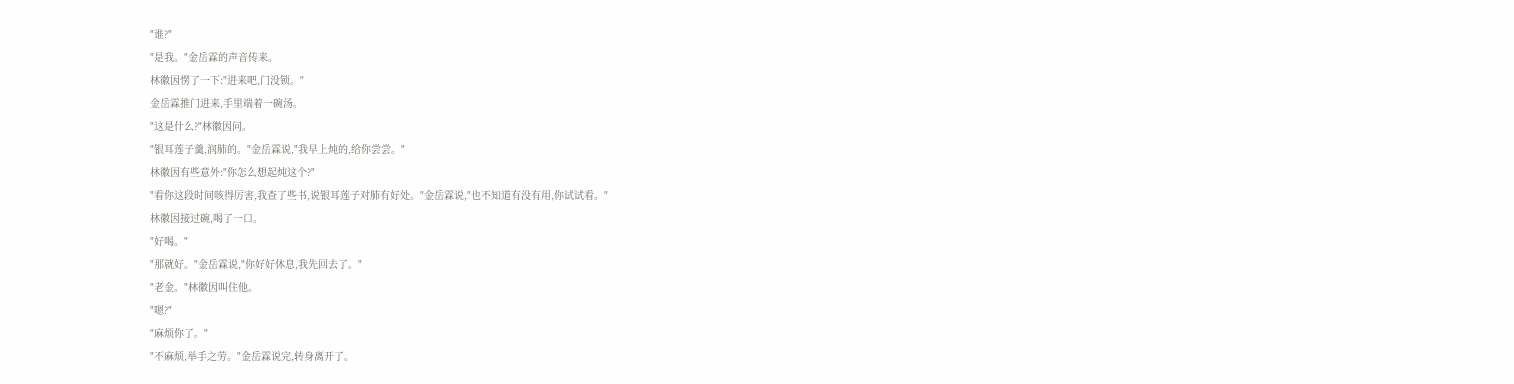"谁?"
"是我。"金岳霖的声音传来。
林徽因愣了一下:"进来吧,门没锁。"
金岳霖推门进来,手里端着一碗汤。
"这是什么?"林徽因问。
"银耳莲子羹,润肺的。"金岳霖说,"我早上炖的,给你尝尝。"
林徽因有些意外:"你怎么想起炖这个?"
"看你这段时间咳得厉害,我查了些书,说银耳莲子对肺有好处。"金岳霖说,"也不知道有没有用,你试试看。"
林徽因接过碗,喝了一口。
"好喝。"
"那就好。"金岳霖说,"你好好休息,我先回去了。"
"老金。"林徽因叫住他。
"嗯?"
"麻烦你了。"
"不麻烦,举手之劳。"金岳霖说完,转身离开了。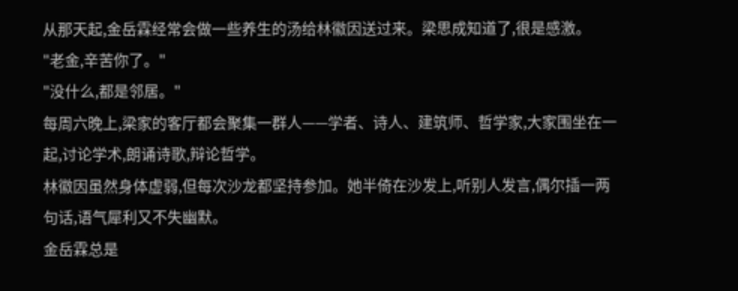从那天起,金岳霖经常会做一些养生的汤给林徽因送过来。梁思成知道了,很是感激。
"老金,辛苦你了。"
"没什么,都是邻居。"
每周六晚上,梁家的客厅都会聚集一群人——学者、诗人、建筑师、哲学家,大家围坐在一起,讨论学术,朗诵诗歌,辩论哲学。
林徽因虽然身体虚弱,但每次沙龙都坚持参加。她半倚在沙发上,听别人发言,偶尔插一两句话,语气犀利又不失幽默。
金岳霖总是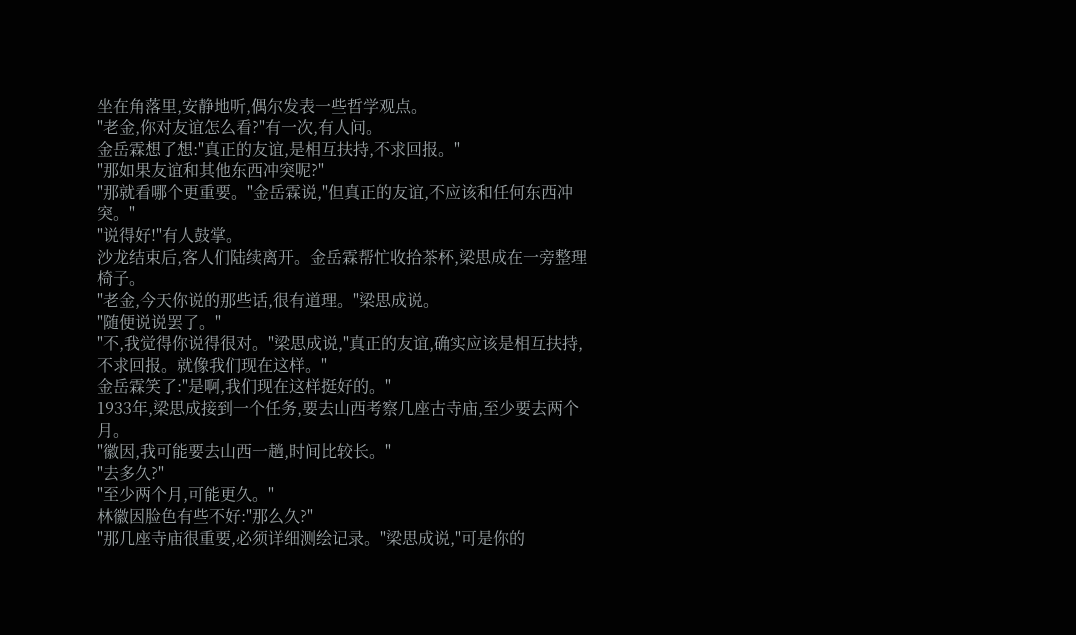坐在角落里,安静地听,偶尔发表一些哲学观点。
"老金,你对友谊怎么看?"有一次,有人问。
金岳霖想了想:"真正的友谊,是相互扶持,不求回报。"
"那如果友谊和其他东西冲突呢?"
"那就看哪个更重要。"金岳霖说,"但真正的友谊,不应该和任何东西冲突。"
"说得好!"有人鼓掌。
沙龙结束后,客人们陆续离开。金岳霖帮忙收拾茶杯,梁思成在一旁整理椅子。
"老金,今天你说的那些话,很有道理。"梁思成说。
"随便说说罢了。"
"不,我觉得你说得很对。"梁思成说,"真正的友谊,确实应该是相互扶持,不求回报。就像我们现在这样。"
金岳霖笑了:"是啊,我们现在这样挺好的。"
1933年,梁思成接到一个任务,要去山西考察几座古寺庙,至少要去两个月。
"徽因,我可能要去山西一趟,时间比较长。"
"去多久?"
"至少两个月,可能更久。"
林徽因脸色有些不好:"那么久?"
"那几座寺庙很重要,必须详细测绘记录。"梁思成说,"可是你的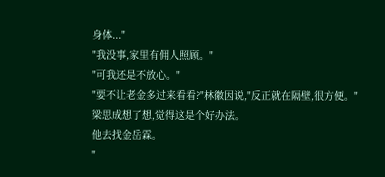身体..."
"我没事,家里有佣人照顾。"
"可我还是不放心。"
"要不让老金多过来看看?"林徽因说,"反正就在隔壁,很方便。"
梁思成想了想,觉得这是个好办法。
他去找金岳霖。
"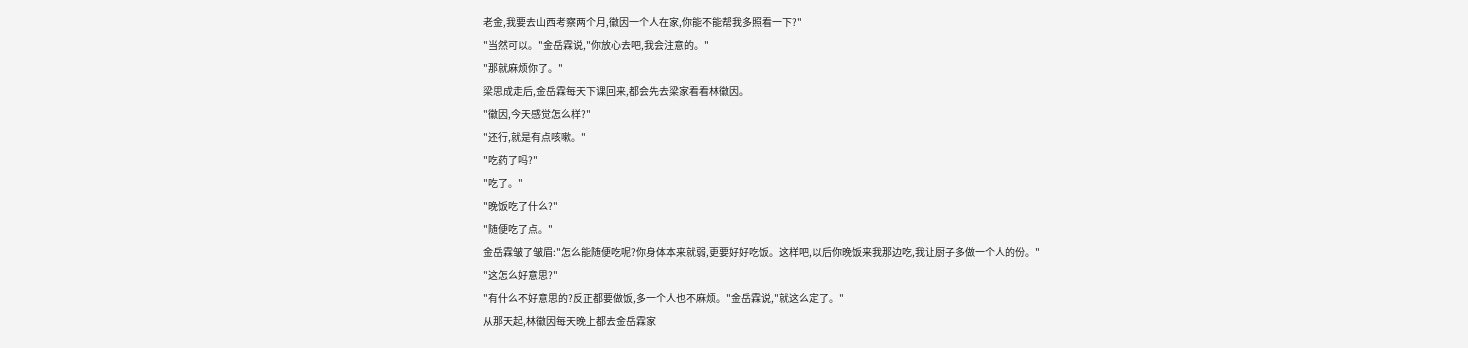老金,我要去山西考察两个月,徽因一个人在家,你能不能帮我多照看一下?"
"当然可以。"金岳霖说,"你放心去吧,我会注意的。"
"那就麻烦你了。"
梁思成走后,金岳霖每天下课回来,都会先去梁家看看林徽因。
"徽因,今天感觉怎么样?"
"还行,就是有点咳嗽。"
"吃药了吗?"
"吃了。"
"晚饭吃了什么?"
"随便吃了点。"
金岳霖皱了皱眉:"怎么能随便吃呢?你身体本来就弱,更要好好吃饭。这样吧,以后你晚饭来我那边吃,我让厨子多做一个人的份。"
"这怎么好意思?"
"有什么不好意思的?反正都要做饭,多一个人也不麻烦。"金岳霖说,"就这么定了。"
从那天起,林徽因每天晚上都去金岳霖家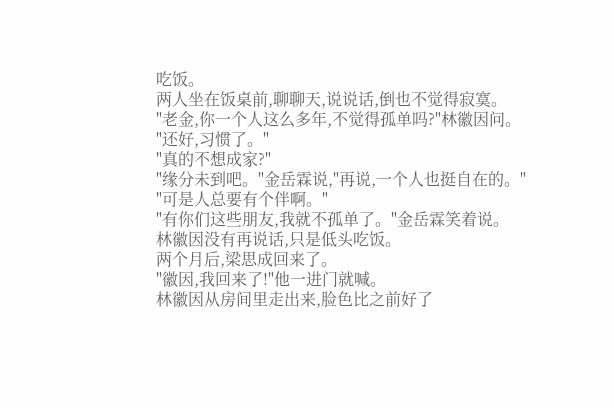吃饭。
两人坐在饭桌前,聊聊天,说说话,倒也不觉得寂寞。
"老金,你一个人这么多年,不觉得孤单吗?"林徽因问。
"还好,习惯了。"
"真的不想成家?"
"缘分未到吧。"金岳霖说,"再说,一个人也挺自在的。"
"可是人总要有个伴啊。"
"有你们这些朋友,我就不孤单了。"金岳霖笑着说。
林徽因没有再说话,只是低头吃饭。
两个月后,梁思成回来了。
"徽因,我回来了!"他一进门就喊。
林徽因从房间里走出来,脸色比之前好了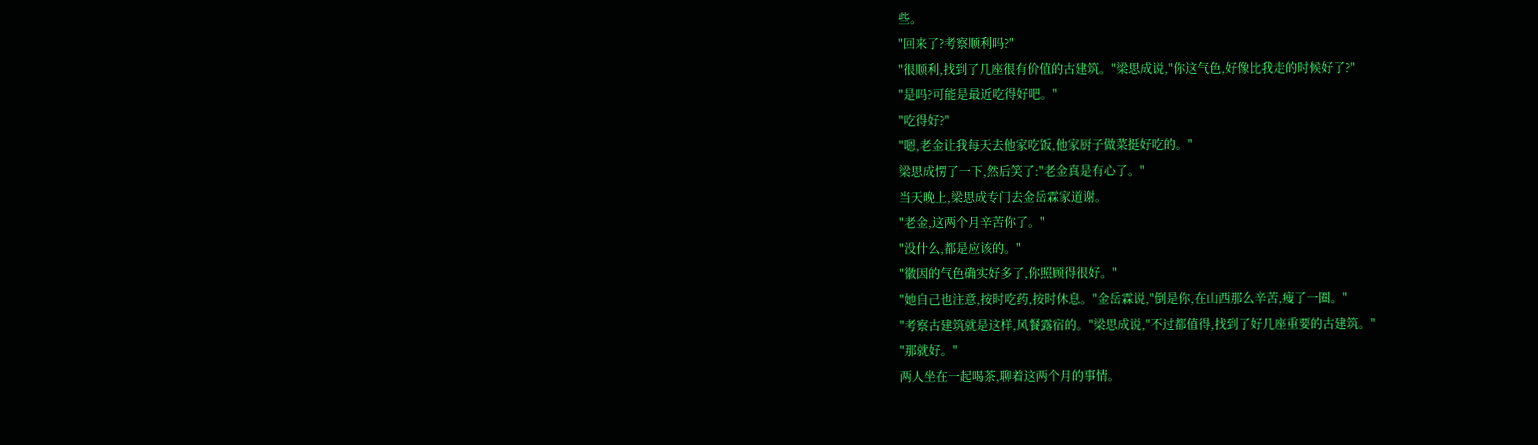些。
"回来了?考察顺利吗?"
"很顺利,找到了几座很有价值的古建筑。"梁思成说,"你这气色,好像比我走的时候好了?"
"是吗?可能是最近吃得好吧。"
"吃得好?"
"嗯,老金让我每天去他家吃饭,他家厨子做菜挺好吃的。"
梁思成愣了一下,然后笑了:"老金真是有心了。"
当天晚上,梁思成专门去金岳霖家道谢。
"老金,这两个月辛苦你了。"
"没什么,都是应该的。"
"徽因的气色确实好多了,你照顾得很好。"
"她自己也注意,按时吃药,按时休息。"金岳霖说,"倒是你,在山西那么辛苦,瘦了一圈。"
"考察古建筑就是这样,风餐露宿的。"梁思成说,"不过都值得,找到了好几座重要的古建筑。"
"那就好。"
两人坐在一起喝茶,聊着这两个月的事情。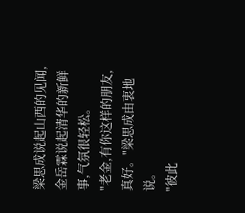梁思成说起山西的见闻,金岳霖说起清华的新鲜事,气氛很轻松。
"老金,有你这样的朋友,真好。"梁思成由衷地说。
"彼此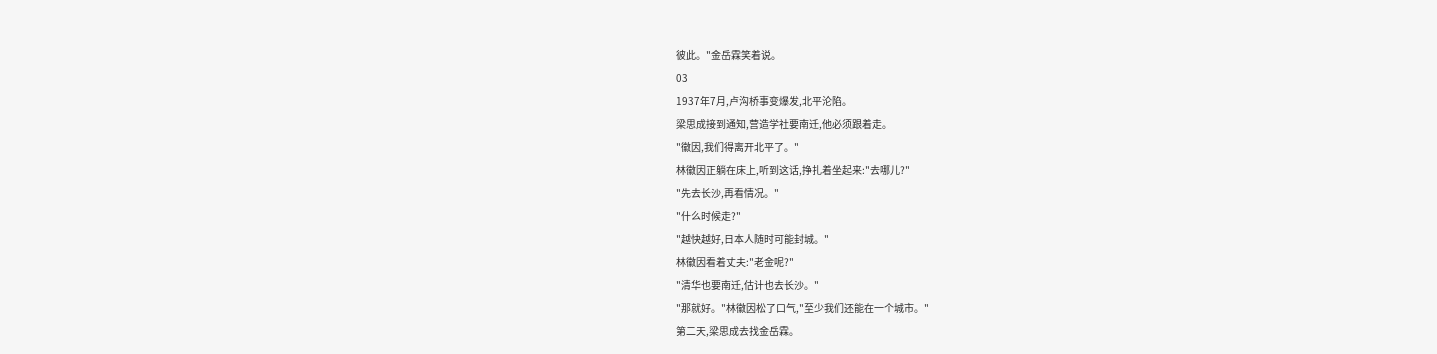彼此。"金岳霖笑着说。
03
1937年7月,卢沟桥事变爆发,北平沦陷。
梁思成接到通知,营造学社要南迁,他必须跟着走。
"徽因,我们得离开北平了。"
林徽因正躺在床上,听到这话,挣扎着坐起来:"去哪儿?"
"先去长沙,再看情况。"
"什么时候走?"
"越快越好,日本人随时可能封城。"
林徽因看着丈夫:"老金呢?"
"清华也要南迁,估计也去长沙。"
"那就好。"林徽因松了口气,"至少我们还能在一个城市。"
第二天,梁思成去找金岳霖。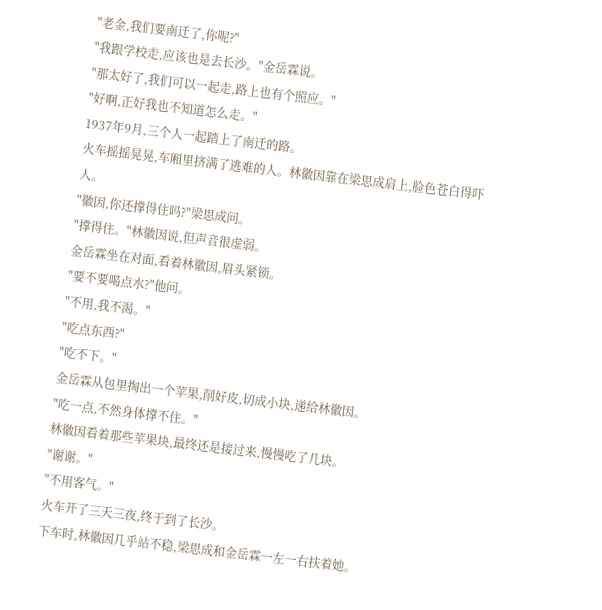"老金,我们要南迁了,你呢?"
"我跟学校走,应该也是去长沙。"金岳霖说。
"那太好了,我们可以一起走,路上也有个照应。"
"好啊,正好我也不知道怎么走。"
1937年9月,三个人一起踏上了南迁的路。
火车摇摇晃晃,车厢里挤满了逃难的人。林徽因靠在梁思成肩上,脸色苍白得吓人。
"徽因,你还撑得住吗?"梁思成问。
"撑得住。"林徽因说,但声音很虚弱。
金岳霖坐在对面,看着林徽因,眉头紧锁。
"要不要喝点水?"他问。
"不用,我不渴。"
"吃点东西?"
"吃不下。"
金岳霖从包里掏出一个苹果,削好皮,切成小块,递给林徽因。
"吃一点,不然身体撑不住。"
林徽因看着那些苹果块,最终还是接过来,慢慢吃了几块。
"谢谢。"
"不用客气。"
火车开了三天三夜,终于到了长沙。
下车时,林徽因几乎站不稳,梁思成和金岳霖一左一右扶着她。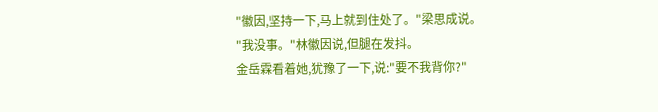"徽因,坚持一下,马上就到住处了。"梁思成说。
"我没事。"林徽因说,但腿在发抖。
金岳霖看着她,犹豫了一下,说:"要不我背你?"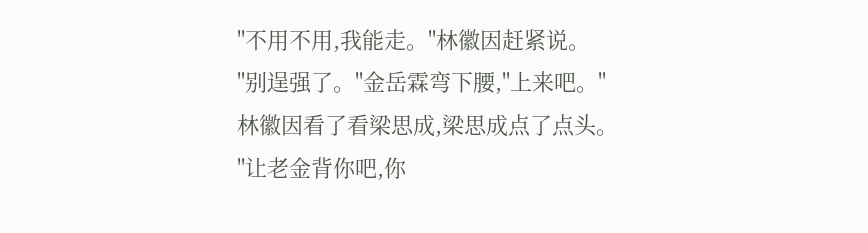"不用不用,我能走。"林徽因赶紧说。
"别逞强了。"金岳霖弯下腰,"上来吧。"
林徽因看了看梁思成,梁思成点了点头。
"让老金背你吧,你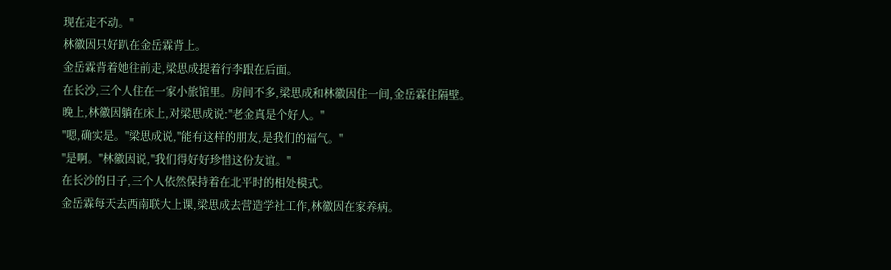现在走不动。"
林徽因只好趴在金岳霖背上。
金岳霖背着她往前走,梁思成提着行李跟在后面。
在长沙,三个人住在一家小旅馆里。房间不多,梁思成和林徽因住一间,金岳霖住隔壁。
晚上,林徽因躺在床上,对梁思成说:"老金真是个好人。"
"嗯,确实是。"梁思成说,"能有这样的朋友,是我们的福气。"
"是啊。"林徽因说,"我们得好好珍惜这份友谊。"
在长沙的日子,三个人依然保持着在北平时的相处模式。
金岳霖每天去西南联大上课,梁思成去营造学社工作,林徽因在家养病。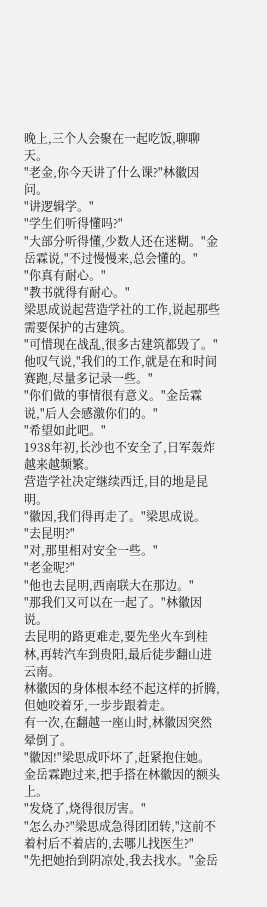晚上,三个人会聚在一起吃饭,聊聊天。
"老金,你今天讲了什么课?"林徽因问。
"讲逻辑学。"
"学生们听得懂吗?"
"大部分听得懂,少数人还在迷糊。"金岳霖说,"不过慢慢来,总会懂的。"
"你真有耐心。"
"教书就得有耐心。"
梁思成说起营造学社的工作,说起那些需要保护的古建筑。
"可惜现在战乱,很多古建筑都毁了。"他叹气说,"我们的工作,就是在和时间赛跑,尽量多记录一些。"
"你们做的事情很有意义。"金岳霖说,"后人会感激你们的。"
"希望如此吧。"
1938年初,长沙也不安全了,日军轰炸越来越频繁。
营造学社决定继续西迁,目的地是昆明。
"徽因,我们得再走了。"梁思成说。
"去昆明?"
"对,那里相对安全一些。"
"老金呢?"
"他也去昆明,西南联大在那边。"
"那我们又可以在一起了。"林徽因说。
去昆明的路更难走,要先坐火车到桂林,再转汽车到贵阳,最后徒步翻山进云南。
林徽因的身体根本经不起这样的折腾,但她咬着牙,一步步跟着走。
有一次,在翻越一座山时,林徽因突然晕倒了。
"徽因!"梁思成吓坏了,赶紧抱住她。
金岳霖跑过来,把手搭在林徽因的额头上。
"发烧了,烧得很厉害。"
"怎么办?"梁思成急得团团转,"这前不着村后不着店的,去哪儿找医生?"
"先把她抬到阴凉处,我去找水。"金岳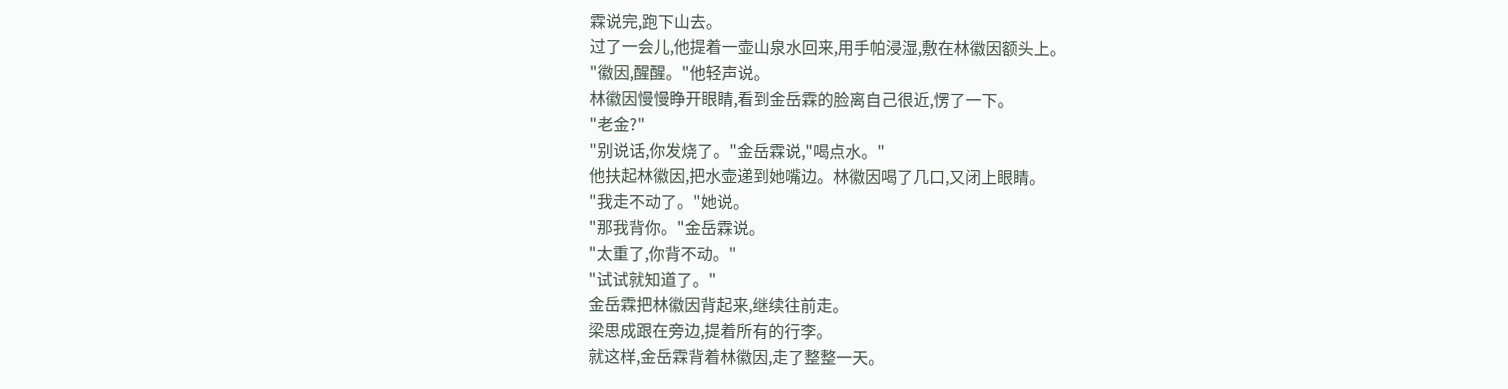霖说完,跑下山去。
过了一会儿,他提着一壶山泉水回来,用手帕浸湿,敷在林徽因额头上。
"徽因,醒醒。"他轻声说。
林徽因慢慢睁开眼睛,看到金岳霖的脸离自己很近,愣了一下。
"老金?"
"别说话,你发烧了。"金岳霖说,"喝点水。"
他扶起林徽因,把水壶递到她嘴边。林徽因喝了几口,又闭上眼睛。
"我走不动了。"她说。
"那我背你。"金岳霖说。
"太重了,你背不动。"
"试试就知道了。"
金岳霖把林徽因背起来,继续往前走。
梁思成跟在旁边,提着所有的行李。
就这样,金岳霖背着林徽因,走了整整一天。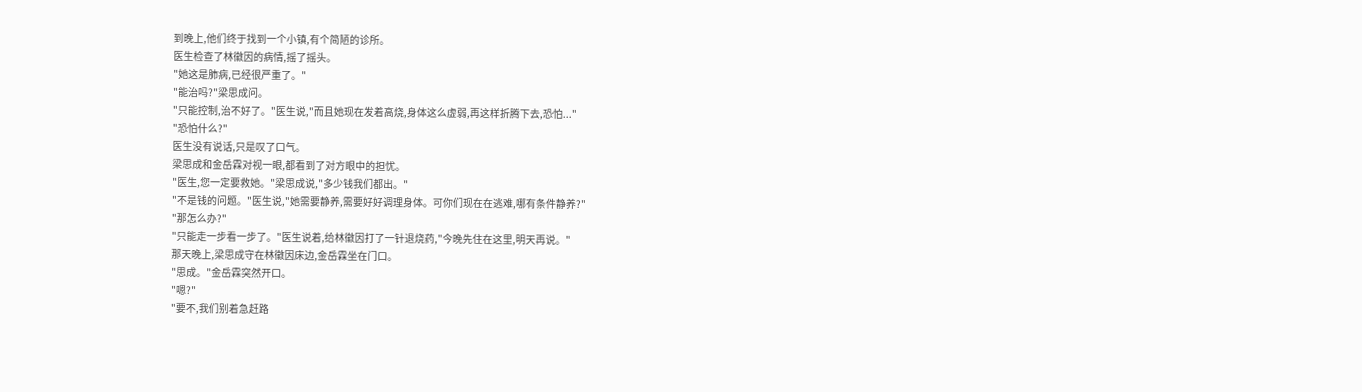到晚上,他们终于找到一个小镇,有个简陋的诊所。
医生检查了林徽因的病情,摇了摇头。
"她这是肺病,已经很严重了。"
"能治吗?"梁思成问。
"只能控制,治不好了。"医生说,"而且她现在发着高烧,身体这么虚弱,再这样折腾下去,恐怕..."
"恐怕什么?"
医生没有说话,只是叹了口气。
梁思成和金岳霖对视一眼,都看到了对方眼中的担忧。
"医生,您一定要救她。"梁思成说,"多少钱我们都出。"
"不是钱的问题。"医生说,"她需要静养,需要好好调理身体。可你们现在在逃难,哪有条件静养?"
"那怎么办?"
"只能走一步看一步了。"医生说着,给林徽因打了一针退烧药,"今晚先住在这里,明天再说。"
那天晚上,梁思成守在林徽因床边,金岳霖坐在门口。
"思成。"金岳霖突然开口。
"嗯?"
"要不,我们别着急赶路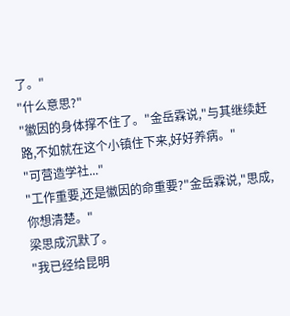了。"
"什么意思?"
"徽因的身体撑不住了。"金岳霖说,"与其继续赶路,不如就在这个小镇住下来,好好养病。"
"可营造学社..."
"工作重要,还是徽因的命重要?"金岳霖说,"思成,你想清楚。"
梁思成沉默了。
"我已经给昆明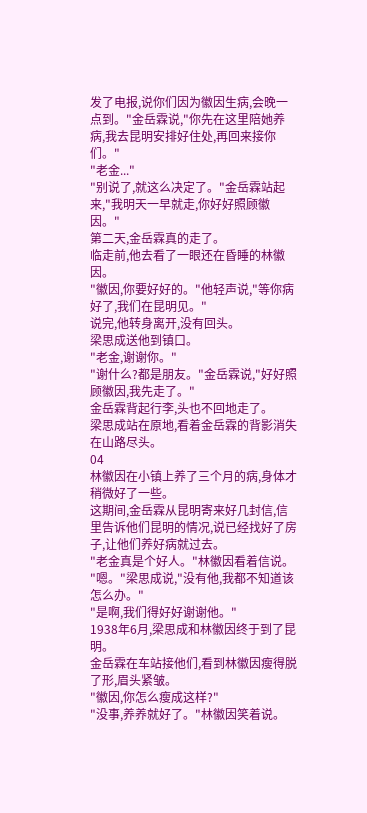发了电报,说你们因为徽因生病,会晚一点到。"金岳霖说,"你先在这里陪她养病,我去昆明安排好住处,再回来接你们。"
"老金..."
"别说了,就这么决定了。"金岳霖站起来,"我明天一早就走,你好好照顾徽因。"
第二天,金岳霖真的走了。
临走前,他去看了一眼还在昏睡的林徽因。
"徽因,你要好好的。"他轻声说,"等你病好了,我们在昆明见。"
说完,他转身离开,没有回头。
梁思成送他到镇口。
"老金,谢谢你。"
"谢什么?都是朋友。"金岳霖说,"好好照顾徽因,我先走了。"
金岳霖背起行李,头也不回地走了。
梁思成站在原地,看着金岳霖的背影消失在山路尽头。
04
林徽因在小镇上养了三个月的病,身体才稍微好了一些。
这期间,金岳霖从昆明寄来好几封信,信里告诉他们昆明的情况,说已经找好了房子,让他们养好病就过去。
"老金真是个好人。"林徽因看着信说。
"嗯。"梁思成说,"没有他,我都不知道该怎么办。"
"是啊,我们得好好谢谢他。"
1938年6月,梁思成和林徽因终于到了昆明。
金岳霖在车站接他们,看到林徽因瘦得脱了形,眉头紧皱。
"徽因,你怎么瘦成这样?"
"没事,养养就好了。"林徽因笑着说。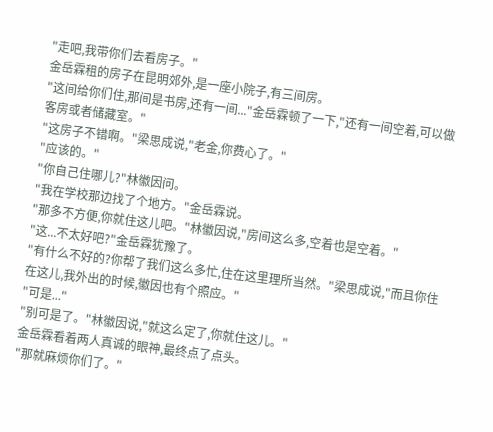"走吧,我带你们去看房子。"
金岳霖租的房子在昆明郊外,是一座小院子,有三间房。
"这间给你们住,那间是书房,还有一间..."金岳霖顿了一下,"还有一间空着,可以做客房或者储藏室。"
"这房子不错啊。"梁思成说,"老金,你费心了。"
"应该的。"
"你自己住哪儿?"林徽因问。
"我在学校那边找了个地方。"金岳霖说。
"那多不方便,你就住这儿吧。"林徽因说,"房间这么多,空着也是空着。"
"这...不太好吧?"金岳霖犹豫了。
"有什么不好的?你帮了我们这么多忙,住在这里理所当然。"梁思成说,"而且你住在这儿,我外出的时候,徽因也有个照应。"
"可是..."
"别可是了。"林徽因说,"就这么定了,你就住这儿。"
金岳霖看着两人真诚的眼神,最终点了点头。
"那就麻烦你们了。"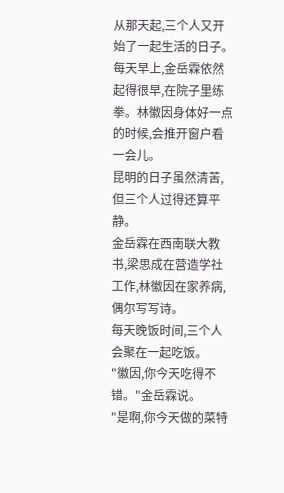从那天起,三个人又开始了一起生活的日子。
每天早上,金岳霖依然起得很早,在院子里练拳。林徽因身体好一点的时候,会推开窗户看一会儿。
昆明的日子虽然清苦,但三个人过得还算平静。
金岳霖在西南联大教书,梁思成在营造学社工作,林徽因在家养病,偶尔写写诗。
每天晚饭时间,三个人会聚在一起吃饭。
"徽因,你今天吃得不错。"金岳霖说。
"是啊,你今天做的菜特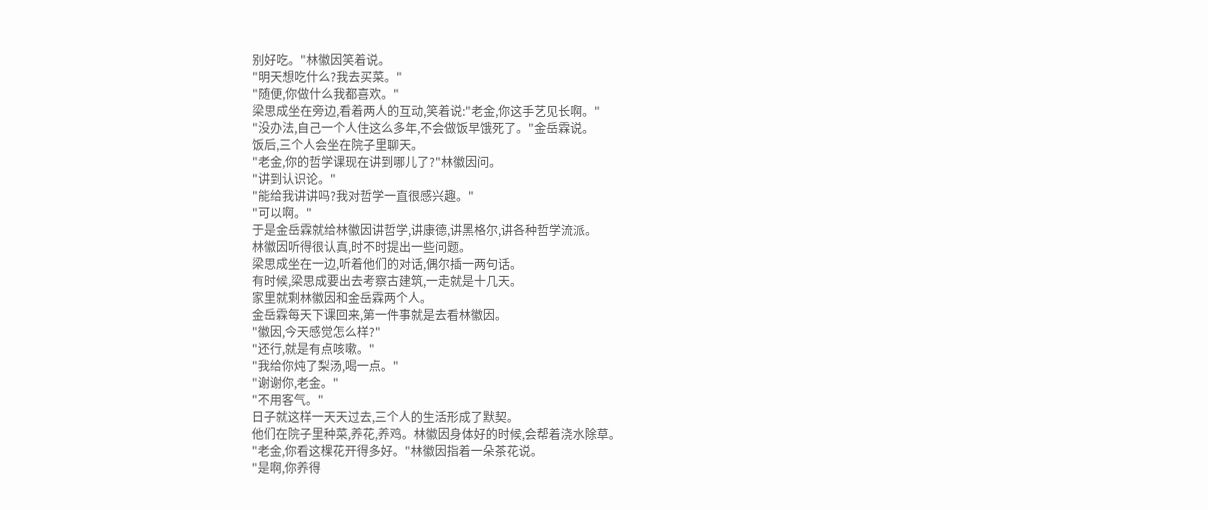别好吃。"林徽因笑着说。
"明天想吃什么?我去买菜。"
"随便,你做什么我都喜欢。"
梁思成坐在旁边,看着两人的互动,笑着说:"老金,你这手艺见长啊。"
"没办法,自己一个人住这么多年,不会做饭早饿死了。"金岳霖说。
饭后,三个人会坐在院子里聊天。
"老金,你的哲学课现在讲到哪儿了?"林徽因问。
"讲到认识论。"
"能给我讲讲吗?我对哲学一直很感兴趣。"
"可以啊。"
于是金岳霖就给林徽因讲哲学,讲康德,讲黑格尔,讲各种哲学流派。
林徽因听得很认真,时不时提出一些问题。
梁思成坐在一边,听着他们的对话,偶尔插一两句话。
有时候,梁思成要出去考察古建筑,一走就是十几天。
家里就剩林徽因和金岳霖两个人。
金岳霖每天下课回来,第一件事就是去看林徽因。
"徽因,今天感觉怎么样?"
"还行,就是有点咳嗽。"
"我给你炖了梨汤,喝一点。"
"谢谢你,老金。"
"不用客气。"
日子就这样一天天过去,三个人的生活形成了默契。
他们在院子里种菜,养花,养鸡。林徽因身体好的时候,会帮着浇水除草。
"老金,你看这棵花开得多好。"林徽因指着一朵茶花说。
"是啊,你养得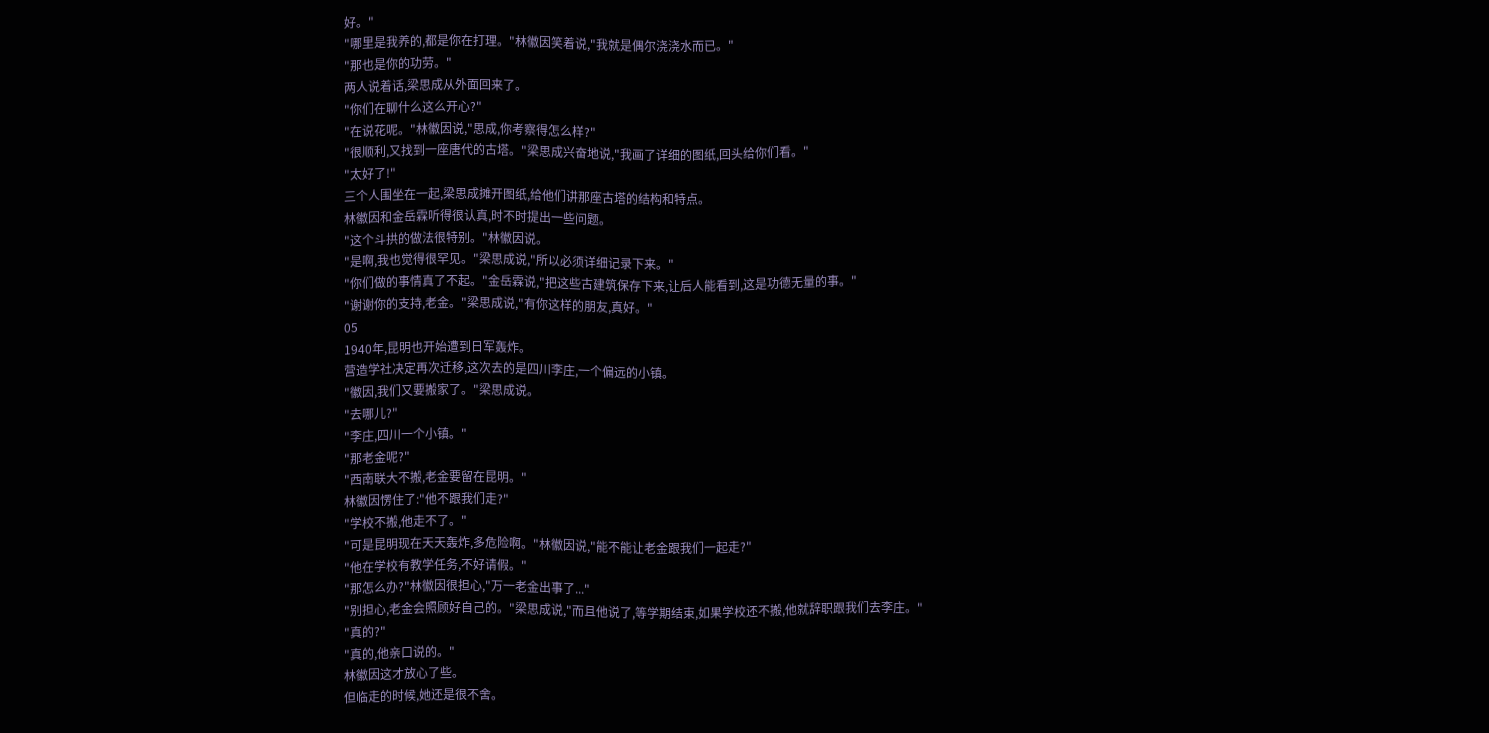好。"
"哪里是我养的,都是你在打理。"林徽因笑着说,"我就是偶尔浇浇水而已。"
"那也是你的功劳。"
两人说着话,梁思成从外面回来了。
"你们在聊什么这么开心?"
"在说花呢。"林徽因说,"思成,你考察得怎么样?"
"很顺利,又找到一座唐代的古塔。"梁思成兴奋地说,"我画了详细的图纸,回头给你们看。"
"太好了!"
三个人围坐在一起,梁思成摊开图纸,给他们讲那座古塔的结构和特点。
林徽因和金岳霖听得很认真,时不时提出一些问题。
"这个斗拱的做法很特别。"林徽因说。
"是啊,我也觉得很罕见。"梁思成说,"所以必须详细记录下来。"
"你们做的事情真了不起。"金岳霖说,"把这些古建筑保存下来,让后人能看到,这是功德无量的事。"
"谢谢你的支持,老金。"梁思成说,"有你这样的朋友,真好。"
05
1940年,昆明也开始遭到日军轰炸。
营造学社决定再次迁移,这次去的是四川李庄,一个偏远的小镇。
"徽因,我们又要搬家了。"梁思成说。
"去哪儿?"
"李庄,四川一个小镇。"
"那老金呢?"
"西南联大不搬,老金要留在昆明。"
林徽因愣住了:"他不跟我们走?"
"学校不搬,他走不了。"
"可是昆明现在天天轰炸,多危险啊。"林徽因说,"能不能让老金跟我们一起走?"
"他在学校有教学任务,不好请假。"
"那怎么办?"林徽因很担心,"万一老金出事了..."
"别担心,老金会照顾好自己的。"梁思成说,"而且他说了,等学期结束,如果学校还不搬,他就辞职跟我们去李庄。"
"真的?"
"真的,他亲口说的。"
林徽因这才放心了些。
但临走的时候,她还是很不舍。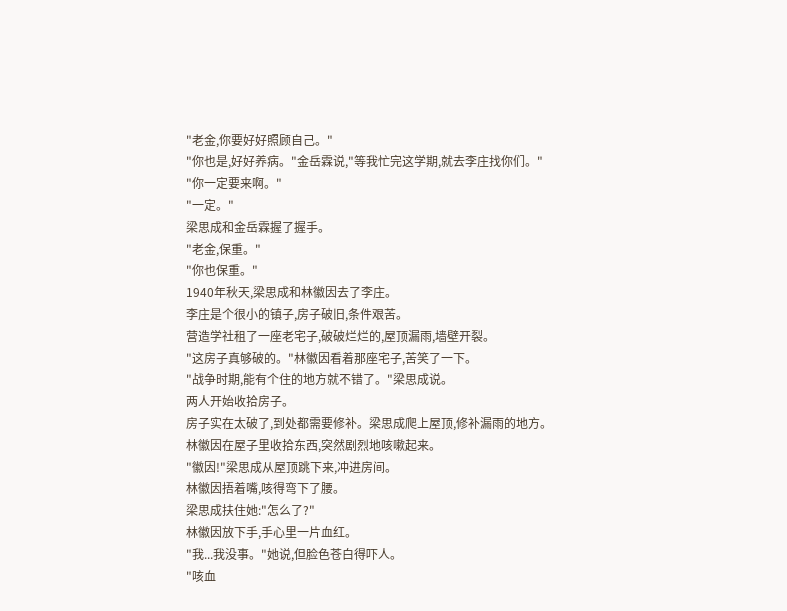"老金,你要好好照顾自己。"
"你也是,好好养病。"金岳霖说,"等我忙完这学期,就去李庄找你们。"
"你一定要来啊。"
"一定。"
梁思成和金岳霖握了握手。
"老金,保重。"
"你也保重。"
1940年秋天,梁思成和林徽因去了李庄。
李庄是个很小的镇子,房子破旧,条件艰苦。
营造学社租了一座老宅子,破破烂烂的,屋顶漏雨,墙壁开裂。
"这房子真够破的。"林徽因看着那座宅子,苦笑了一下。
"战争时期,能有个住的地方就不错了。"梁思成说。
两人开始收拾房子。
房子实在太破了,到处都需要修补。梁思成爬上屋顶,修补漏雨的地方。
林徽因在屋子里收拾东西,突然剧烈地咳嗽起来。
"徽因!"梁思成从屋顶跳下来,冲进房间。
林徽因捂着嘴,咳得弯下了腰。
梁思成扶住她:"怎么了?"
林徽因放下手,手心里一片血红。
"我...我没事。"她说,但脸色苍白得吓人。
"咳血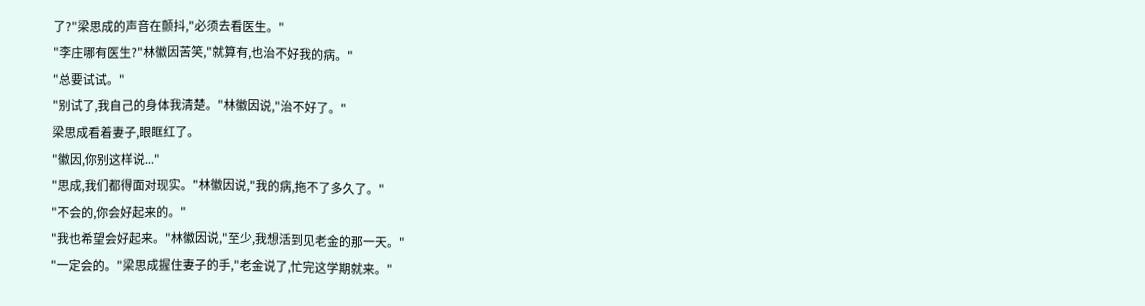了?"梁思成的声音在颤抖,"必须去看医生。"
"李庄哪有医生?"林徽因苦笑,"就算有,也治不好我的病。"
"总要试试。"
"别试了,我自己的身体我清楚。"林徽因说,"治不好了。"
梁思成看着妻子,眼眶红了。
"徽因,你别这样说..."
"思成,我们都得面对现实。"林徽因说,"我的病,拖不了多久了。"
"不会的,你会好起来的。"
"我也希望会好起来。"林徽因说,"至少,我想活到见老金的那一天。"
"一定会的。"梁思成握住妻子的手,"老金说了,忙完这学期就来。"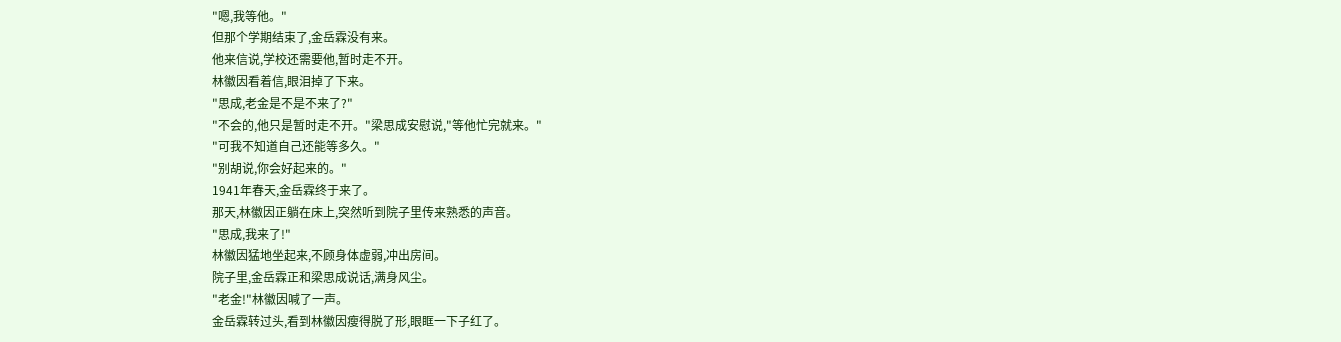"嗯,我等他。"
但那个学期结束了,金岳霖没有来。
他来信说,学校还需要他,暂时走不开。
林徽因看着信,眼泪掉了下来。
"思成,老金是不是不来了?"
"不会的,他只是暂时走不开。"梁思成安慰说,"等他忙完就来。"
"可我不知道自己还能等多久。"
"别胡说,你会好起来的。"
1941年春天,金岳霖终于来了。
那天,林徽因正躺在床上,突然听到院子里传来熟悉的声音。
"思成,我来了!"
林徽因猛地坐起来,不顾身体虚弱,冲出房间。
院子里,金岳霖正和梁思成说话,满身风尘。
"老金!"林徽因喊了一声。
金岳霖转过头,看到林徽因瘦得脱了形,眼眶一下子红了。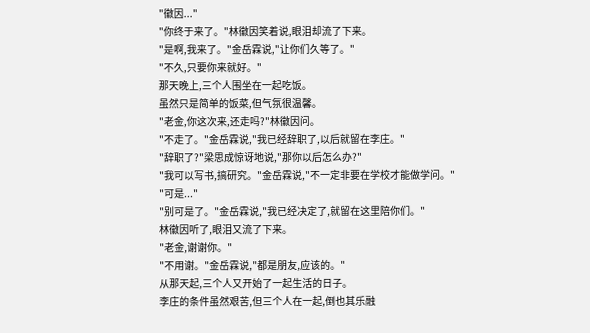"徽因..."
"你终于来了。"林徽因笑着说,眼泪却流了下来。
"是啊,我来了。"金岳霖说,"让你们久等了。"
"不久,只要你来就好。"
那天晚上,三个人围坐在一起吃饭。
虽然只是简单的饭菜,但气氛很温馨。
"老金,你这次来,还走吗?"林徽因问。
"不走了。"金岳霖说,"我已经辞职了,以后就留在李庄。"
"辞职了?"梁思成惊讶地说,"那你以后怎么办?"
"我可以写书,搞研究。"金岳霖说,"不一定非要在学校才能做学问。"
"可是..."
"别可是了。"金岳霖说,"我已经决定了,就留在这里陪你们。"
林徽因听了,眼泪又流了下来。
"老金,谢谢你。"
"不用谢。"金岳霖说,"都是朋友,应该的。"
从那天起,三个人又开始了一起生活的日子。
李庄的条件虽然艰苦,但三个人在一起,倒也其乐融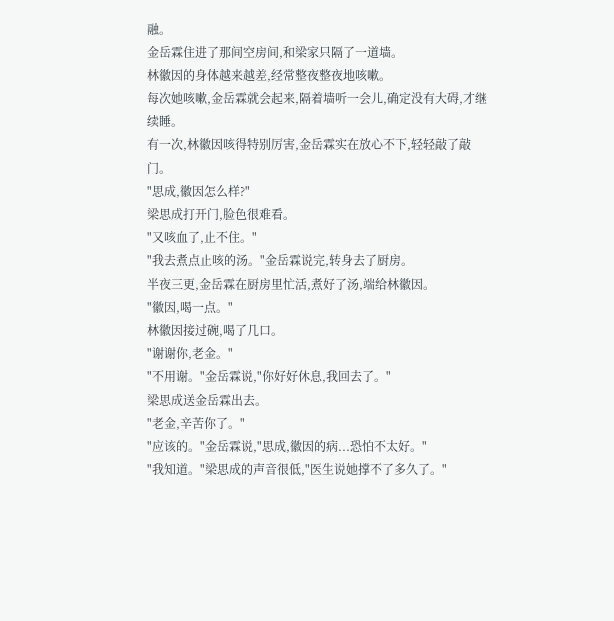融。
金岳霖住进了那间空房间,和梁家只隔了一道墙。
林徽因的身体越来越差,经常整夜整夜地咳嗽。
每次她咳嗽,金岳霖就会起来,隔着墙听一会儿,确定没有大碍,才继续睡。
有一次,林徽因咳得特别厉害,金岳霖实在放心不下,轻轻敲了敲门。
"思成,徽因怎么样?"
梁思成打开门,脸色很难看。
"又咳血了,止不住。"
"我去煮点止咳的汤。"金岳霖说完,转身去了厨房。
半夜三更,金岳霖在厨房里忙活,煮好了汤,端给林徽因。
"徽因,喝一点。"
林徽因接过碗,喝了几口。
"谢谢你,老金。"
"不用谢。"金岳霖说,"你好好休息,我回去了。"
梁思成送金岳霖出去。
"老金,辛苦你了。"
"应该的。"金岳霖说,"思成,徽因的病...恐怕不太好。"
"我知道。"梁思成的声音很低,"医生说她撑不了多久了。"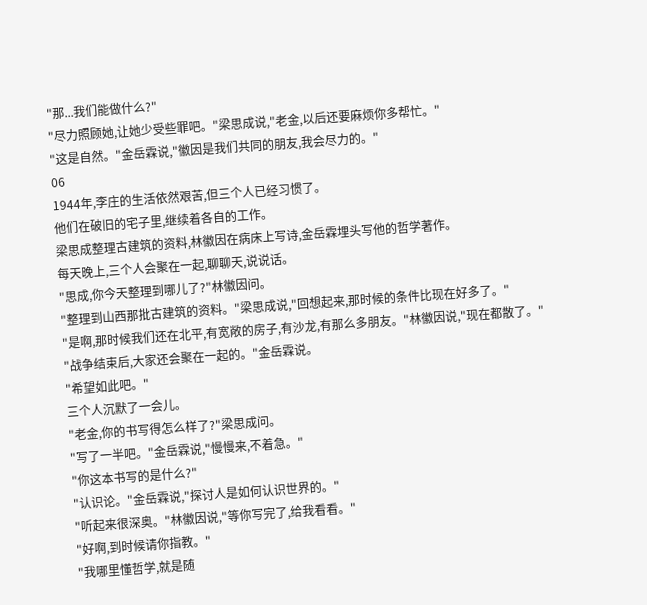"那...我们能做什么?"
"尽力照顾她,让她少受些罪吧。"梁思成说,"老金,以后还要麻烦你多帮忙。"
"这是自然。"金岳霖说,"徽因是我们共同的朋友,我会尽力的。"
06
1944年,李庄的生活依然艰苦,但三个人已经习惯了。
他们在破旧的宅子里,继续着各自的工作。
梁思成整理古建筑的资料,林徽因在病床上写诗,金岳霖埋头写他的哲学著作。
每天晚上,三个人会聚在一起,聊聊天,说说话。
"思成,你今天整理到哪儿了?"林徽因问。
"整理到山西那批古建筑的资料。"梁思成说,"回想起来,那时候的条件比现在好多了。"
"是啊,那时候我们还在北平,有宽敞的房子,有沙龙,有那么多朋友。"林徽因说,"现在都散了。"
"战争结束后,大家还会聚在一起的。"金岳霖说。
"希望如此吧。"
三个人沉默了一会儿。
"老金,你的书写得怎么样了?"梁思成问。
"写了一半吧。"金岳霖说,"慢慢来,不着急。"
"你这本书写的是什么?"
"认识论。"金岳霖说,"探讨人是如何认识世界的。"
"听起来很深奥。"林徽因说,"等你写完了,给我看看。"
"好啊,到时候请你指教。"
"我哪里懂哲学,就是随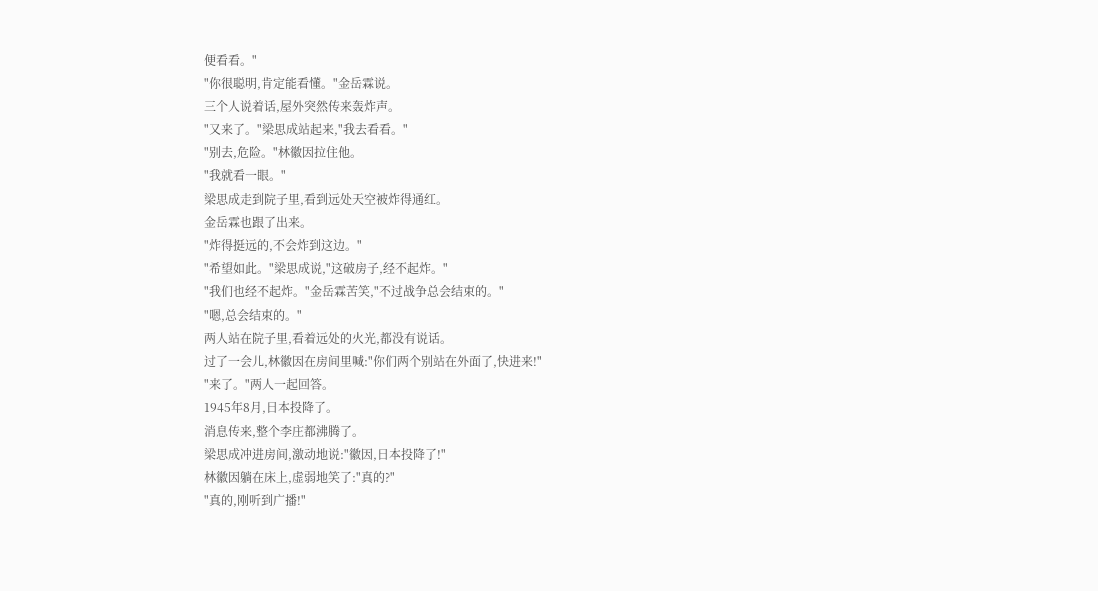便看看。"
"你很聪明,肯定能看懂。"金岳霖说。
三个人说着话,屋外突然传来轰炸声。
"又来了。"梁思成站起来,"我去看看。"
"别去,危险。"林徽因拉住他。
"我就看一眼。"
梁思成走到院子里,看到远处天空被炸得通红。
金岳霖也跟了出来。
"炸得挺远的,不会炸到这边。"
"希望如此。"梁思成说,"这破房子,经不起炸。"
"我们也经不起炸。"金岳霖苦笑,"不过战争总会结束的。"
"嗯,总会结束的。"
两人站在院子里,看着远处的火光,都没有说话。
过了一会儿,林徽因在房间里喊:"你们两个别站在外面了,快进来!"
"来了。"两人一起回答。
1945年8月,日本投降了。
消息传来,整个李庄都沸腾了。
梁思成冲进房间,激动地说:"徽因,日本投降了!"
林徽因躺在床上,虚弱地笑了:"真的?"
"真的,刚听到广播!"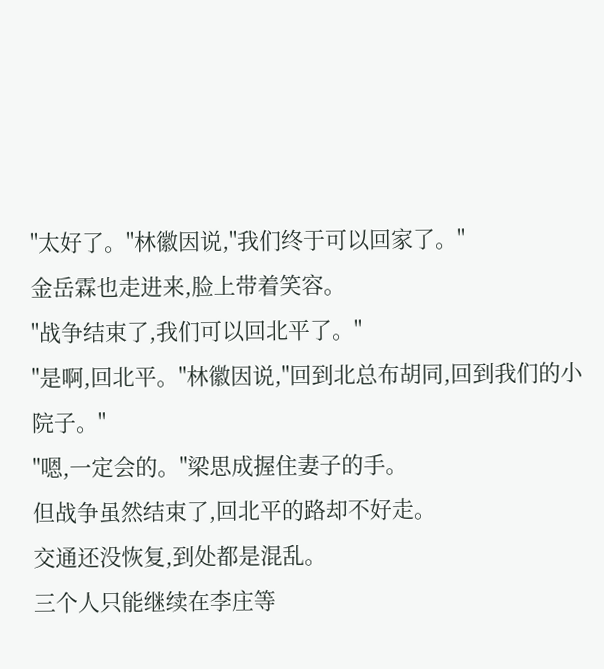"太好了。"林徽因说,"我们终于可以回家了。"
金岳霖也走进来,脸上带着笑容。
"战争结束了,我们可以回北平了。"
"是啊,回北平。"林徽因说,"回到北总布胡同,回到我们的小院子。"
"嗯,一定会的。"梁思成握住妻子的手。
但战争虽然结束了,回北平的路却不好走。
交通还没恢复,到处都是混乱。
三个人只能继续在李庄等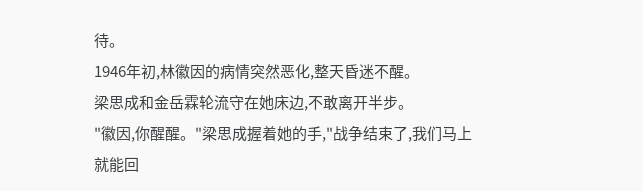待。
1946年初,林徽因的病情突然恶化,整天昏迷不醒。
梁思成和金岳霖轮流守在她床边,不敢离开半步。
"徽因,你醒醒。"梁思成握着她的手,"战争结束了,我们马上就能回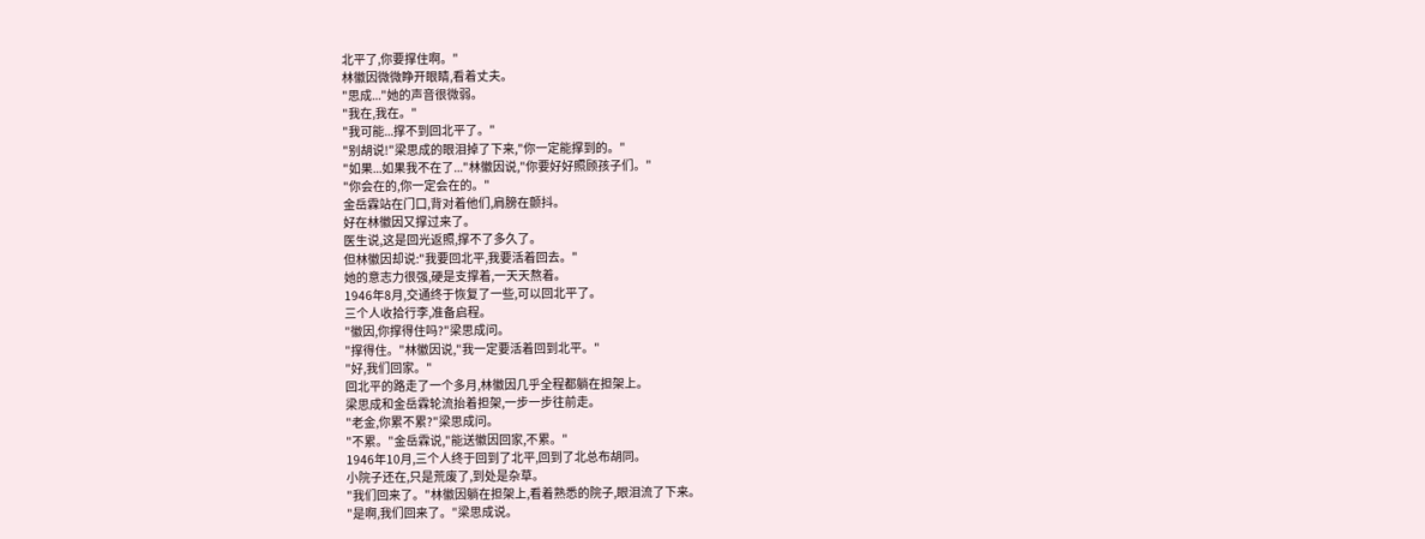北平了,你要撑住啊。"
林徽因微微睁开眼睛,看着丈夫。
"思成..."她的声音很微弱。
"我在,我在。"
"我可能...撑不到回北平了。"
"别胡说!"梁思成的眼泪掉了下来,"你一定能撑到的。"
"如果...如果我不在了..."林徽因说,"你要好好照顾孩子们。"
"你会在的,你一定会在的。"
金岳霖站在门口,背对着他们,肩膀在颤抖。
好在林徽因又撑过来了。
医生说,这是回光返照,撑不了多久了。
但林徽因却说:"我要回北平,我要活着回去。"
她的意志力很强,硬是支撑着,一天天熬着。
1946年8月,交通终于恢复了一些,可以回北平了。
三个人收拾行李,准备启程。
"徽因,你撑得住吗?"梁思成问。
"撑得住。"林徽因说,"我一定要活着回到北平。"
"好,我们回家。"
回北平的路走了一个多月,林徽因几乎全程都躺在担架上。
梁思成和金岳霖轮流抬着担架,一步一步往前走。
"老金,你累不累?"梁思成问。
"不累。"金岳霖说,"能送徽因回家,不累。"
1946年10月,三个人终于回到了北平,回到了北总布胡同。
小院子还在,只是荒废了,到处是杂草。
"我们回来了。"林徽因躺在担架上,看着熟悉的院子,眼泪流了下来。
"是啊,我们回来了。"梁思成说。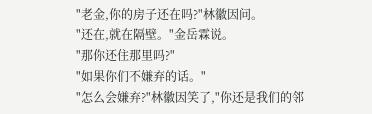"老金,你的房子还在吗?"林徽因问。
"还在,就在隔壁。"金岳霖说。
"那你还住那里吗?"
"如果你们不嫌弃的话。"
"怎么会嫌弃?"林徽因笑了,"你还是我们的邻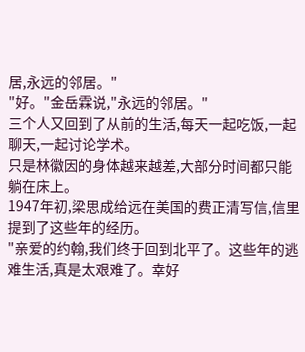居,永远的邻居。"
"好。"金岳霖说,"永远的邻居。"
三个人又回到了从前的生活,每天一起吃饭,一起聊天,一起讨论学术。
只是林徽因的身体越来越差,大部分时间都只能躺在床上。
1947年初,梁思成给远在美国的费正清写信,信里提到了这些年的经历。
"亲爱的约翰,我们终于回到北平了。这些年的逃难生活,真是太艰难了。幸好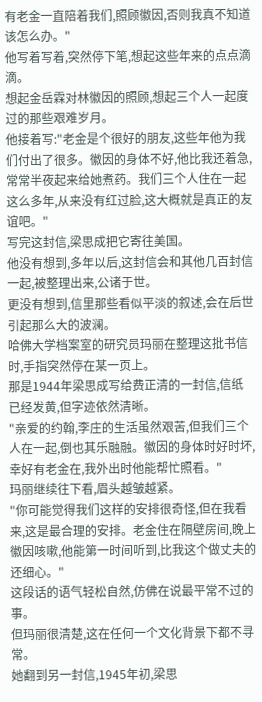有老金一直陪着我们,照顾徽因,否则我真不知道该怎么办。"
他写着写着,突然停下笔,想起这些年来的点点滴滴。
想起金岳霖对林徽因的照顾,想起三个人一起度过的那些艰难岁月。
他接着写:"老金是个很好的朋友,这些年他为我们付出了很多。徽因的身体不好,他比我还着急,常常半夜起来给她煮药。我们三个人住在一起这么多年,从来没有红过脸,这大概就是真正的友谊吧。"
写完这封信,梁思成把它寄往美国。
他没有想到,多年以后,这封信会和其他几百封信一起,被整理出来,公诸于世。
更没有想到,信里那些看似平淡的叙述,会在后世引起那么大的波澜。
哈佛大学档案室的研究员玛丽在整理这批书信时,手指突然停在某一页上。
那是1944年梁思成写给费正清的一封信,信纸已经发黄,但字迹依然清晰。
"亲爱的约翰,李庄的生活虽然艰苦,但我们三个人在一起,倒也其乐融融。徽因的身体时好时坏,幸好有老金在,我外出时他能帮忙照看。"
玛丽继续往下看,眉头越皱越紧。
"你可能觉得我们这样的安排很奇怪,但在我看来,这是最合理的安排。老金住在隔壁房间,晚上徽因咳嗽,他能第一时间听到,比我这个做丈夫的还细心。"
这段话的语气轻松自然,仿佛在说最平常不过的事。
但玛丽很清楚,这在任何一个文化背景下都不寻常。
她翻到另一封信,1945年初,梁思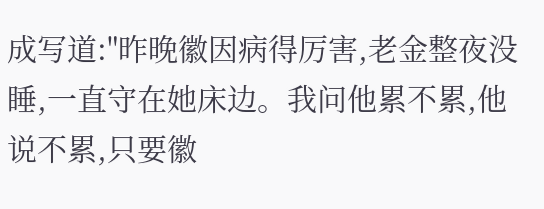成写道:"昨晚徽因病得厉害,老金整夜没睡,一直守在她床边。我问他累不累,他说不累,只要徽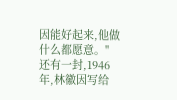因能好起来,他做什么都愿意。"
还有一封,1946年,林徽因写给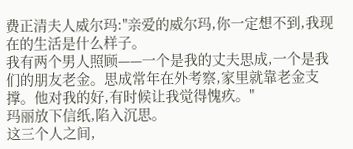费正清夫人威尔玛:"亲爱的威尔玛,你一定想不到,我现在的生活是什么样子。
我有两个男人照顾——一个是我的丈夫思成,一个是我们的朋友老金。思成常年在外考察,家里就靠老金支撑。他对我的好,有时候让我觉得愧疚。"
玛丽放下信纸,陷入沉思。
这三个人之间,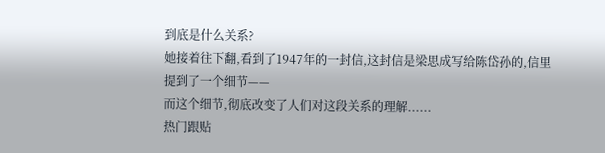到底是什么关系?
她接着往下翻,看到了1947年的一封信,这封信是梁思成写给陈岱孙的,信里提到了一个细节——
而这个细节,彻底改变了人们对这段关系的理解......
热门跟贴